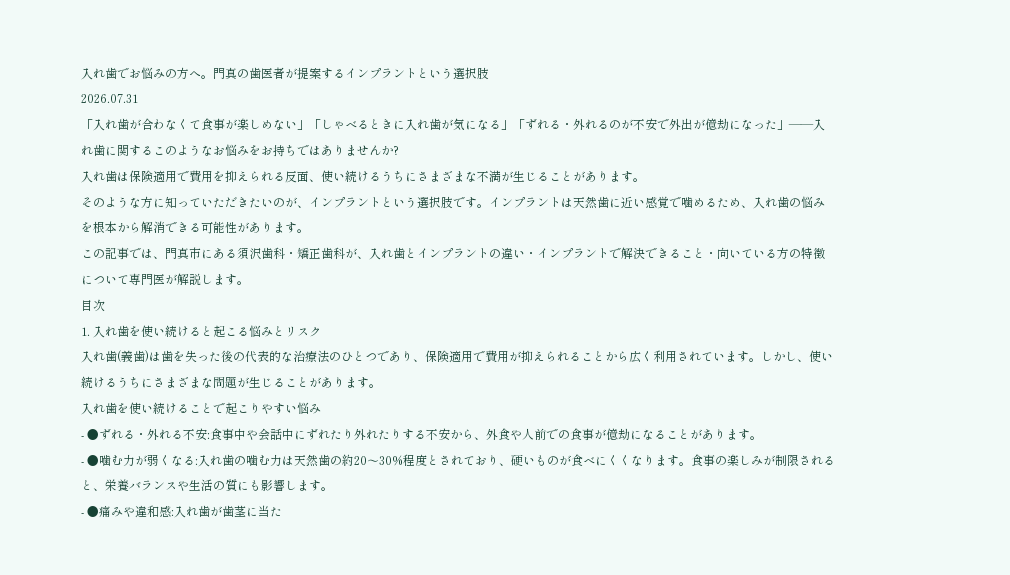入れ歯でお悩みの方へ。門真の歯医者が提案するインプラントという選択肢
2026.07.31
「入れ歯が合わなくて食事が楽しめない」「しゃべるときに入れ歯が気になる」「ずれる・外れるのが不安で外出が億劫になった」——入れ歯に関するこのようなお悩みをお持ちではありませんか?
入れ歯は保険適用で費用を抑えられる反面、使い続けるうちにさまざまな不満が生じることがあります。
そのような方に知っていただきたいのが、インプラントという選択肢です。インプラントは天然歯に近い感覚で噛めるため、入れ歯の悩みを根本から解消できる可能性があります。
この記事では、門真市にある須沢歯科・矯正歯科が、入れ歯とインプラントの違い・インプラントで解決できること・向いている方の特徴について専門医が解説します。
目次
1. 入れ歯を使い続けると起こる悩みとリスク
入れ歯(義歯)は歯を失った後の代表的な治療法のひとつであり、保険適用で費用が抑えられることから広く利用されています。しかし、使い続けるうちにさまざまな問題が生じることがあります。
入れ歯を使い続けることで起こりやすい悩み
- ●ずれる・外れる不安:食事中や会話中にずれたり外れたりする不安から、外食や人前での食事が億劫になることがあります。
- ●噛む力が弱くなる:入れ歯の噛む力は天然歯の約20〜30%程度とされており、硬いものが食べにくくなります。食事の楽しみが制限されると、栄養バランスや生活の質にも影響します。
- ●痛みや違和感:入れ歯が歯茎に当た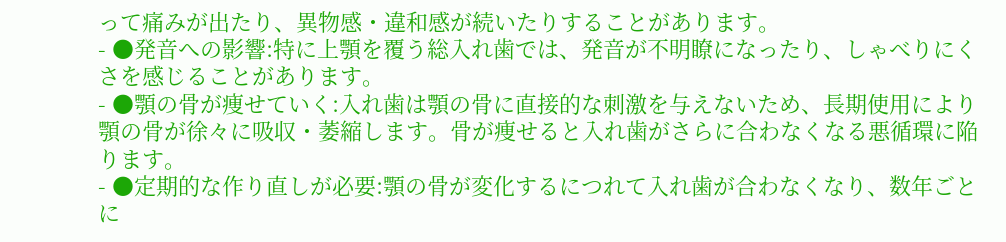って痛みが出たり、異物感・違和感が続いたりすることがあります。
- ●発音への影響:特に上顎を覆う総入れ歯では、発音が不明瞭になったり、しゃべりにくさを感じることがあります。
- ●顎の骨が痩せていく:入れ歯は顎の骨に直接的な刺激を与えないため、長期使用により顎の骨が徐々に吸収・萎縮します。骨が痩せると入れ歯がさらに合わなくなる悪循環に陥ります。
- ●定期的な作り直しが必要:顎の骨が変化するにつれて入れ歯が合わなくなり、数年ごとに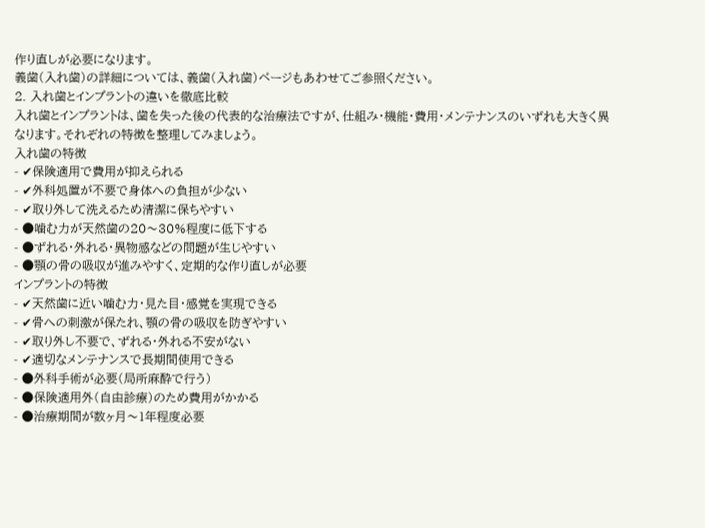作り直しが必要になります。
義歯(入れ歯)の詳細については、義歯(入れ歯)ページもあわせてご参照ください。
2. 入れ歯とインプラントの違いを徹底比較
入れ歯とインプラントは、歯を失った後の代表的な治療法ですが、仕組み・機能・費用・メンテナンスのいずれも大きく異なります。それぞれの特徴を整理してみましょう。
入れ歯の特徴
- ✔保険適用で費用が抑えられる
- ✔外科処置が不要で身体への負担が少ない
- ✔取り外して洗えるため清潔に保ちやすい
- ●噛む力が天然歯の20〜30%程度に低下する
- ●ずれる・外れる・異物感などの問題が生じやすい
- ●顎の骨の吸収が進みやすく、定期的な作り直しが必要
インプラントの特徴
- ✔天然歯に近い噛む力・見た目・感覚を実現できる
- ✔骨への刺激が保たれ、顎の骨の吸収を防ぎやすい
- ✔取り外し不要で、ずれる・外れる不安がない
- ✔適切なメンテナンスで長期間使用できる
- ●外科手術が必要(局所麻酔で行う)
- ●保険適用外(自由診療)のため費用がかかる
- ●治療期間が数ヶ月〜1年程度必要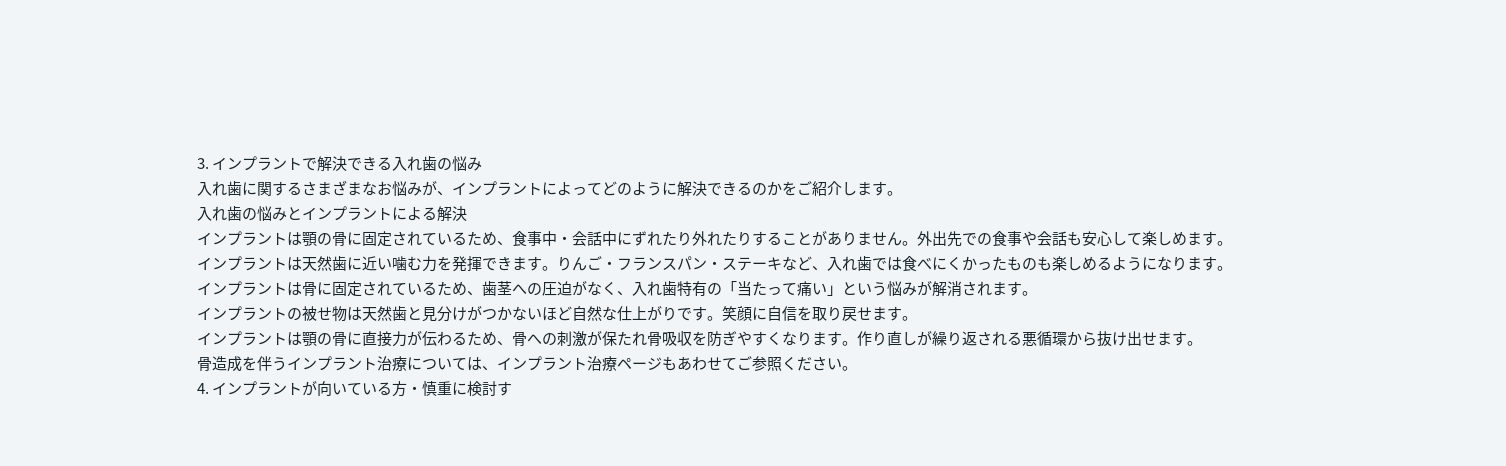3. インプラントで解決できる入れ歯の悩み
入れ歯に関するさまざまなお悩みが、インプラントによってどのように解決できるのかをご紹介します。
入れ歯の悩みとインプラントによる解決
インプラントは顎の骨に固定されているため、食事中・会話中にずれたり外れたりすることがありません。外出先での食事や会話も安心して楽しめます。
インプラントは天然歯に近い噛む力を発揮できます。りんご・フランスパン・ステーキなど、入れ歯では食べにくかったものも楽しめるようになります。
インプラントは骨に固定されているため、歯茎への圧迫がなく、入れ歯特有の「当たって痛い」という悩みが解消されます。
インプラントの被せ物は天然歯と見分けがつかないほど自然な仕上がりです。笑顔に自信を取り戻せます。
インプラントは顎の骨に直接力が伝わるため、骨への刺激が保たれ骨吸収を防ぎやすくなります。作り直しが繰り返される悪循環から抜け出せます。
骨造成を伴うインプラント治療については、インプラント治療ページもあわせてご参照ください。
4. インプラントが向いている方・慎重に検討す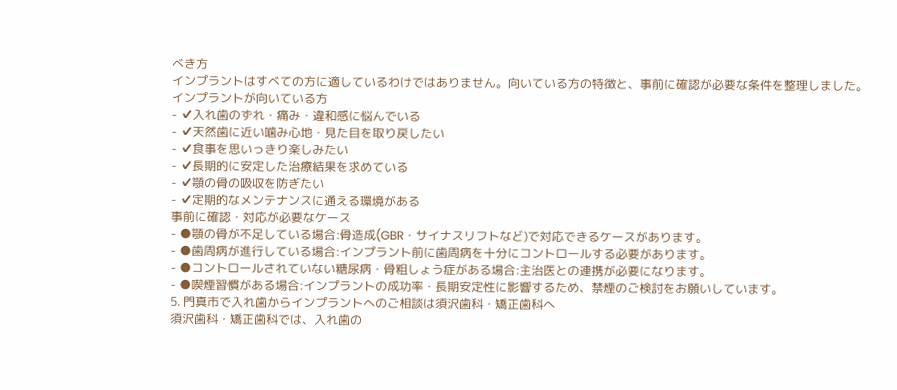べき方
インプラントはすべての方に適しているわけではありません。向いている方の特徴と、事前に確認が必要な条件を整理しました。
インプラントが向いている方
- ✔入れ歯のずれ・痛み・違和感に悩んでいる
- ✔天然歯に近い噛み心地・見た目を取り戻したい
- ✔食事を思いっきり楽しみたい
- ✔長期的に安定した治療結果を求めている
- ✔顎の骨の吸収を防ぎたい
- ✔定期的なメンテナンスに通える環境がある
事前に確認・対応が必要なケース
- ●顎の骨が不足している場合:骨造成(GBR・サイナスリフトなど)で対応できるケースがあります。
- ●歯周病が進行している場合:インプラント前に歯周病を十分にコントロールする必要があります。
- ●コントロールされていない糖尿病・骨粗しょう症がある場合:主治医との連携が必要になります。
- ●喫煙習慣がある場合:インプラントの成功率・長期安定性に影響するため、禁煙のご検討をお願いしています。
5. 門真市で入れ歯からインプラントへのご相談は須沢歯科・矯正歯科へ
須沢歯科・矯正歯科では、入れ歯の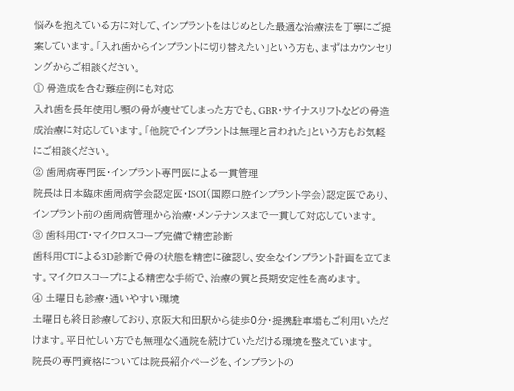悩みを抱えている方に対して、インプラントをはじめとした最適な治療法を丁寧にご提案しています。「入れ歯からインプラントに切り替えたい」という方も、まずはカウンセリングからご相談ください。
① 骨造成を含む難症例にも対応
入れ歯を長年使用し顎の骨が痩せてしまった方でも、GBR・サイナスリフトなどの骨造成治療に対応しています。「他院でインプラントは無理と言われた」という方もお気軽にご相談ください。
② 歯周病専門医・インプラント専門医による一貫管理
院長は日本臨床歯周病学会認定医・ISOI(国際口腔インプラント学会)認定医であり、インプラント前の歯周病管理から治療・メンテナンスまで一貫して対応しています。
③ 歯科用CT・マイクロスコープ完備で精密診断
歯科用CTによる3D診断で骨の状態を精密に確認し、安全なインプラント計画を立てます。マイクロスコープによる精密な手術で、治療の質と長期安定性を高めます。
④ 土曜日も診療・通いやすい環境
土曜日も終日診療しており、京阪大和田駅から徒歩0分・提携駐車場もご利用いただけます。平日忙しい方でも無理なく通院を続けていただける環境を整えています。
院長の専門資格については院長紹介ページを、インプラントの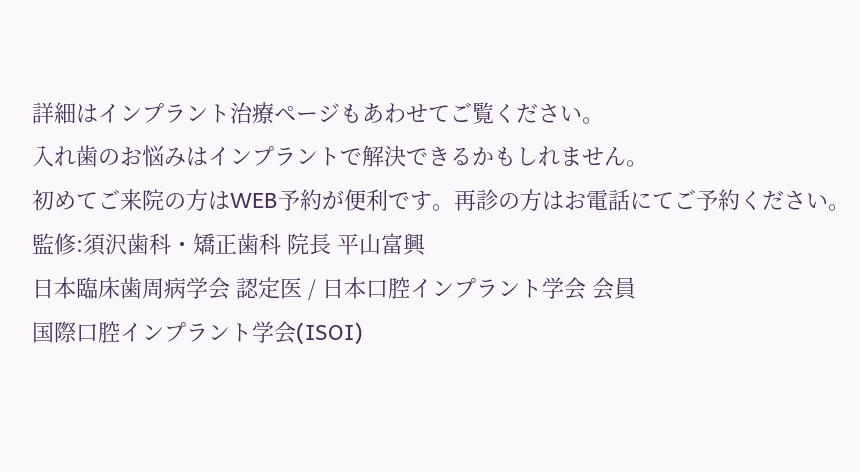詳細はインプラント治療ページもあわせてご覧ください。
入れ歯のお悩みはインプラントで解決できるかもしれません。
初めてご来院の方はWEB予約が便利です。再診の方はお電話にてご予約ください。
監修:須沢歯科・矯正歯科 院長 平山富興
日本臨床歯周病学会 認定医 / 日本口腔インプラント学会 会員
国際口腔インプラント学会(ISOI)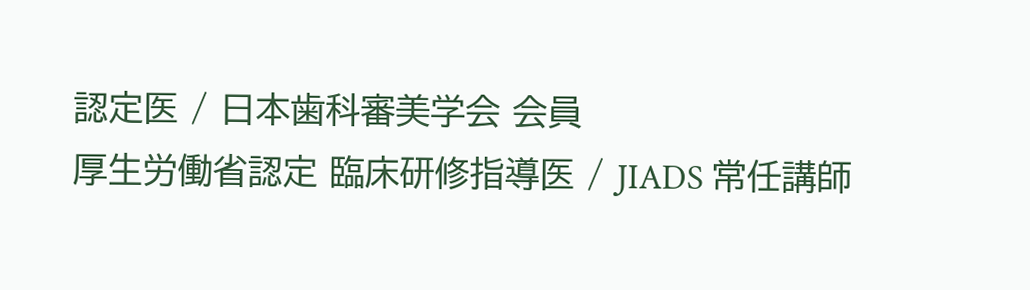認定医 / 日本歯科審美学会 会員
厚生労働省認定 臨床研修指導医 / JIADS 常任講師